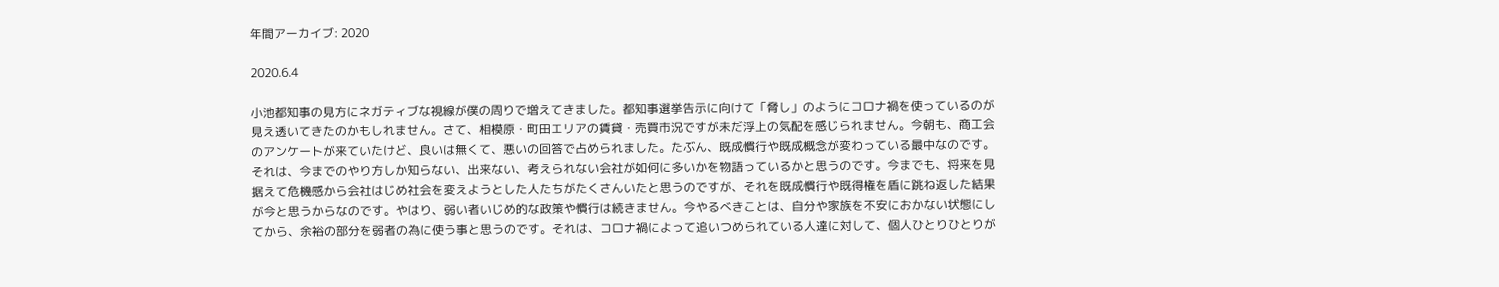年間アーカイブ: 2020

2020.6.4

小池都知事の見方にネガティブな視線が僕の周りで増えてきました。都知事選挙告示に向けて「脅し」のようにコロナ禍を使っているのが見え透いてきたのかもしれません。さて、相模原・町田エリアの賃貸・売買市況ですが未だ浮上の気配を感じられません。今朝も、商工会のアンケートが来ていたけど、良いは無くて、悪いの回答で占められました。たぶん、既成慣行や既成概念が変わっている最中なのです。それは、今までのやり方しか知らない、出来ない、考えられない会社が如何に多いかを物語っているかと思うのです。今までも、将来を見据えて危機感から会社はじめ社会を変えようとした人たちがたくさんいたと思うのですが、それを既成慣行や既得権を盾に跳ね返した結果が今と思うからなのです。やはり、弱い者いじめ的な政策や慣行は続きません。今やるべきことは、自分や家族を不安におかない状態にしてから、余裕の部分を弱者の為に使う事と思うのです。それは、コロナ禍によって追いつめられている人達に対して、個人ひとりひとりが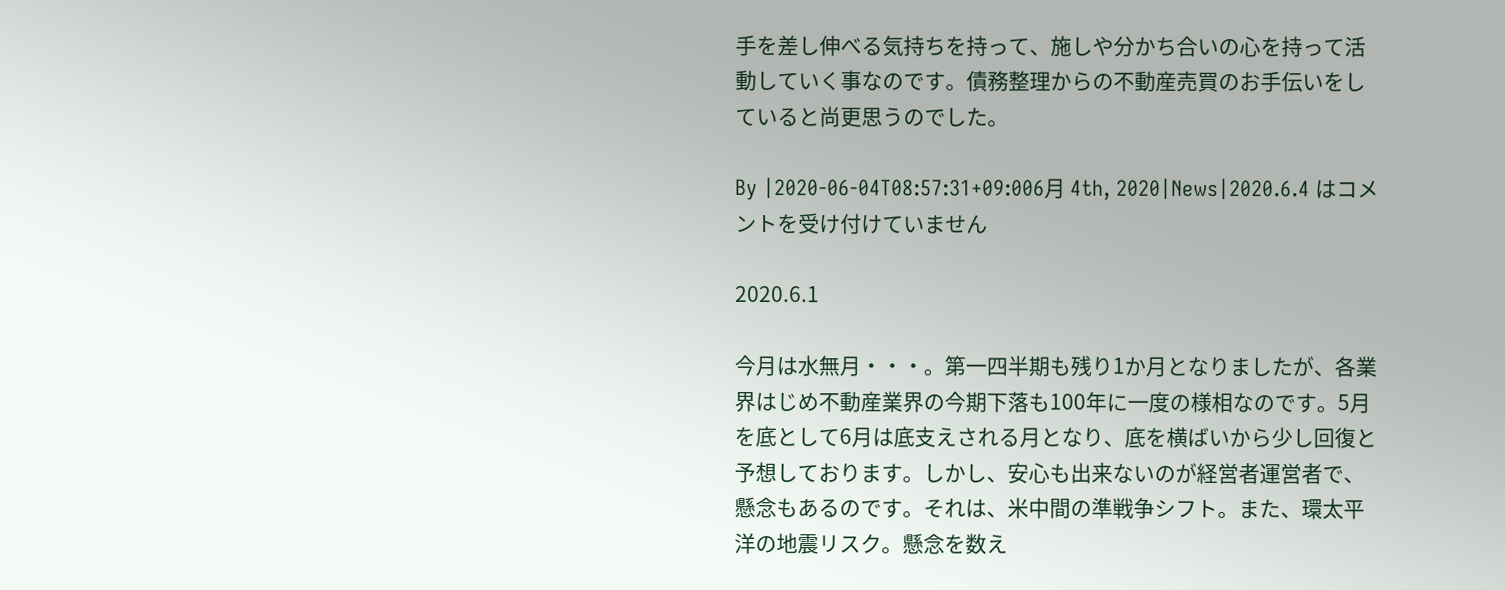手を差し伸べる気持ちを持って、施しや分かち合いの心を持って活動していく事なのです。債務整理からの不動産売買のお手伝いをしていると尚更思うのでした。

By |2020-06-04T08:57:31+09:006月 4th, 2020|News|2020.6.4 はコメントを受け付けていません

2020.6.1

今月は水無月・・・。第一四半期も残り1か月となりましたが、各業界はじめ不動産業界の今期下落も100年に一度の様相なのです。5月を底として6月は底支えされる月となり、底を横ばいから少し回復と予想しております。しかし、安心も出来ないのが経営者運営者で、懸念もあるのです。それは、米中間の準戦争シフト。また、環太平洋の地震リスク。懸念を数え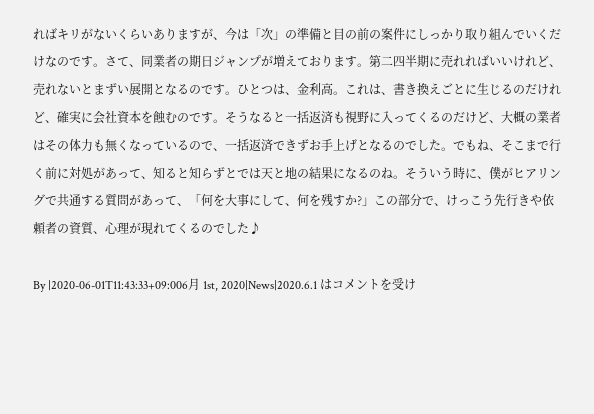ればキリがないくらいありますが、今は「次」の準備と目の前の案件にしっかり取り組んでいくだけなのです。さて、同業者の期日ジャンプが増えております。第二四半期に売れればいいけれど、売れないとまずい展開となるのです。ひとつは、金利高。これは、書き換えごとに生じるのだけれど、確実に会社資本を蝕むのです。そうなると一括返済も視野に入ってくるのだけど、大概の業者はその体力も無くなっているので、一括返済できずお手上げとなるのでした。でもね、そこまで行く前に対処があって、知ると知らずとでは天と地の結果になるのね。そういう時に、僕がヒアリングで共通する質問があって、「何を大事にして、何を残すか?」この部分で、けっこう先行きや依頼者の資質、心理が現れてくるのでした♪

By |2020-06-01T11:43:33+09:006月 1st, 2020|News|2020.6.1 はコメントを受け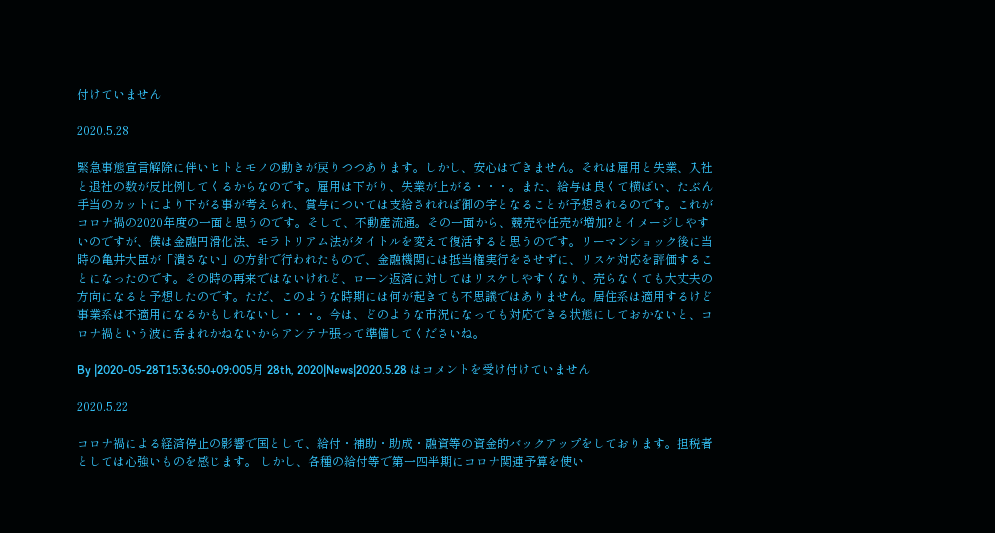付けていません

2020.5.28

緊急事態宣言解除に伴いヒトとモノの動きが戻りつつあります。しかし、安心はできません。それは雇用と失業、入社と退社の数が反比例してくるからなのです。雇用は下がり、失業が上がる・・・。また、給与は良くて横ばい、たぶん手当のカットにより下がる事が考えられ、賞与については支給されれば御の字となることが予想されるのです。これがコロナ禍の2020年度の一面と思うのです。そして、不動産流通。その一面から、競売や任売が増加?とイメージしやすいのですが、僕は金融円滑化法、モラトリアム法がタイトルを変えて復活すると思うのです。リーマンショック後に当時の亀井大臣が「潰さない」の方針で行われたもので、金融機関には抵当権実行をさせずに、リスケ対応を評価することになったのです。その時の再来ではないけれど、ローン返済に対してはリスケしやすくなり、売らなくても大丈夫の方向になると予想したのです。ただ、このような時期には何が起きても不思議ではありません。居住系は適用するけど事業系は不適用になるかもしれないし・・・。今は、どのような市況になっても対応できる状態にしておかないと、コロナ禍という波に呑まれかねないからアンテナ張って準備してくださいね。

By |2020-05-28T15:36:50+09:005月 28th, 2020|News|2020.5.28 はコメントを受け付けていません

2020.5.22

コロナ禍による経済停止の影響で国として、給付・補助・助成・融資等の資金的バックアップをしております。担税者としては心強いものを感じます。 しかし、各種の給付等で第一四半期にコロナ関連予算を使い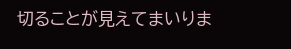切ることが見えてまいりま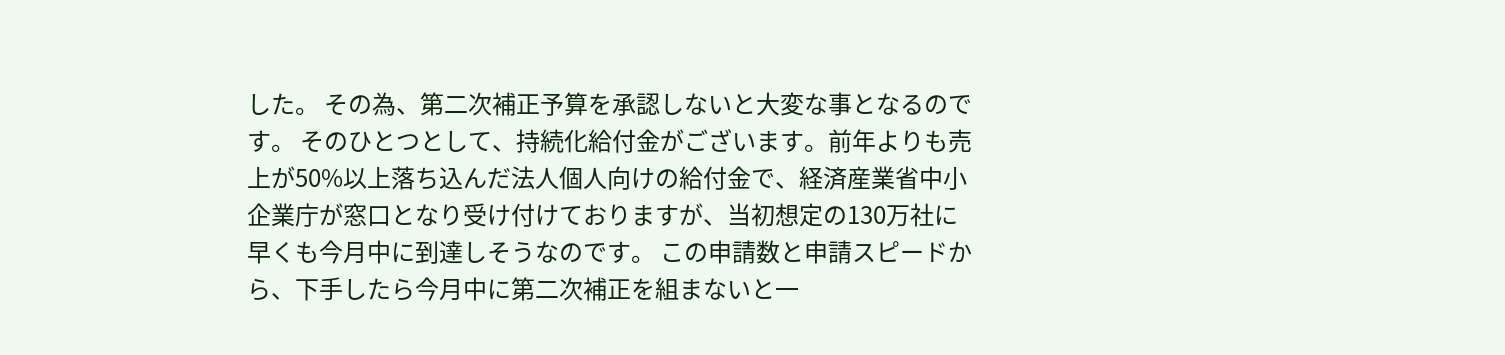した。 その為、第二次補正予算を承認しないと大変な事となるのです。 そのひとつとして、持続化給付金がございます。前年よりも売上が50%以上落ち込んだ法人個人向けの給付金で、経済産業省中小企業庁が窓口となり受け付けておりますが、当初想定の130万社に早くも今月中に到達しそうなのです。 この申請数と申請スピードから、下手したら今月中に第二次補正を組まないと一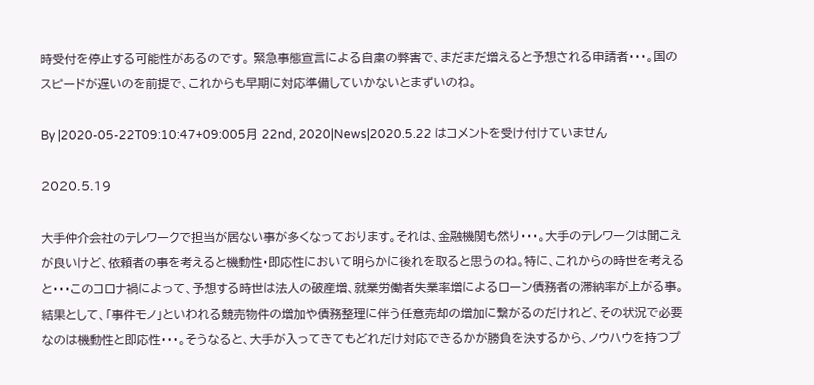時受付を停止する可能性があるのです。 緊急事態宣言による自粛の弊害で、まだまだ増えると予想される申請者・・・。国のスピードが遅いのを前提で、これからも早期に対応準備していかないとまずいのね。

By |2020-05-22T09:10:47+09:005月 22nd, 2020|News|2020.5.22 はコメントを受け付けていません

2020.5.19

大手仲介会社のテレワークで担当が居ない事が多くなっております。それは、金融機関も然り・・・。大手のテレワークは聞こえが良いけど、依頼者の事を考えると機動性・即応性において明らかに後れを取ると思うのね。特に、これからの時世を考えると・・・このコロナ禍によって、予想する時世は法人の破産増、就業労働者失業率増によるローン債務者の滞納率が上がる事。結果として、「事件モノ」といわれる競売物件の増加や債務整理に伴う任意売却の増加に繋がるのだけれど、その状況で必要なのは機動性と即応性・・・。そうなると、大手が入ってきてもどれだけ対応できるかが勝負を決するから、ノウハウを持つプ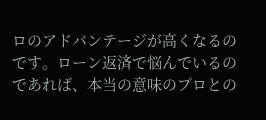ロのアドバンテージが高くなるのです。ローン返済で悩んでいるのであれば、本当の意味のプロとの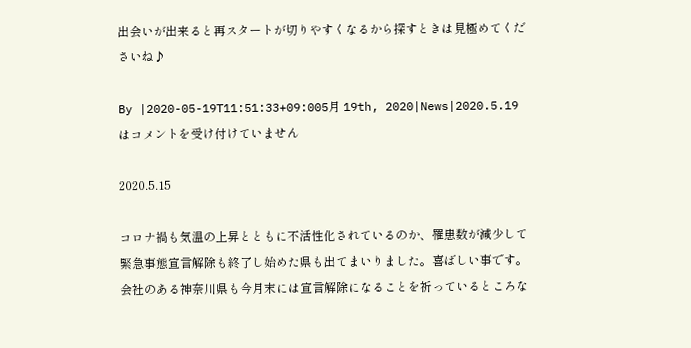出会いが出来ると再スタートが切りやすくなるから探すときは見極めてくださいね♪

By |2020-05-19T11:51:33+09:005月 19th, 2020|News|2020.5.19 はコメントを受け付けていません

2020.5.15

コロナ禍も気温の上昇とともに不活性化されているのか、罹患数が減少して緊急事態宣言解除も終了し始めた県も出てまいりました。喜ばしい事です。会社のある神奈川県も今月末には宣言解除になることを祈っているところな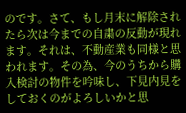のです。さて、もし月末に解除されたら次は今までの自粛の反動が現れます。それは、不動産業も同様と思われます。その為、今のうちから購入検討の物件を吟味し、下見内見をしておくのがよろしいかと思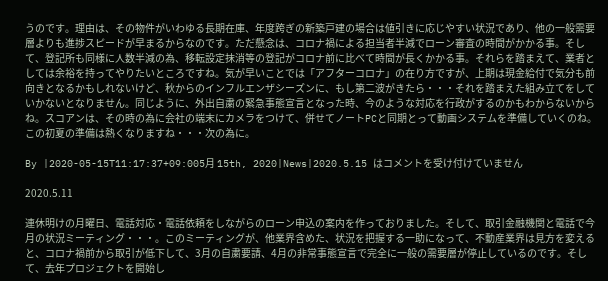うのです。理由は、その物件がいわゆる長期在庫、年度跨ぎの新築戸建の場合は値引きに応じやすい状況であり、他の一般需要層よりも進捗スピードが早まるからなのです。ただ懸念は、コロナ禍による担当者半減でローン審査の時間がかかる事。そして、登記所も同様に人数半減の為、移転設定抹消等の登記がコロナ前に比べて時間が長くかかる事。それらを踏まえて、業者としては余裕を持ってやりたいところですね。気が早いことでは「アフターコロナ」の在り方ですが、上期は現金給付で気分も前向きとなるかもしれないけど、秋からのインフルエンザシーズンに、もし第二波がきたら・・・それを踏まえた組み立てをしていかないとなりません。同じように、外出自粛の緊急事態宣言となった時、今のような対応を行政がするのかもわからないからね。スコアンは、その時の為に会社の端末にカメラをつけて、併せてノートPCと同期とって動画システムを準備していくのね。この初夏の準備は熱くなりますね・・・次の為に。

By |2020-05-15T11:17:37+09:005月 15th, 2020|News|2020.5.15 はコメントを受け付けていません

2020.5.11

連休明けの月曜日、電話対応・電話依頼をしながらのローン申込の案内を作っておりました。そして、取引金融機関と電話で今月の状況ミーティング・・・。このミーティングが、他業界含めた、状況を把握する一助になって、不動産業界は見方を変えると、コロナ禍前から取引が低下して、3月の自粛要請、4月の非常事態宣言で完全に一般の需要層が停止しているのです。そして、去年プロジェクトを開始し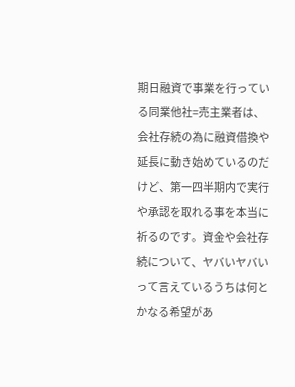期日融資で事業を行っている同業他社=売主業者は、会社存続の為に融資借換や延長に動き始めているのだけど、第一四半期内で実行や承認を取れる事を本当に祈るのです。資金や会社存続について、ヤバいヤバいって言えているうちは何とかなる希望があ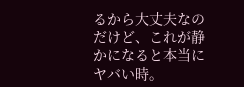るから大丈夫なのだけど、これが静かになると本当にヤバい時。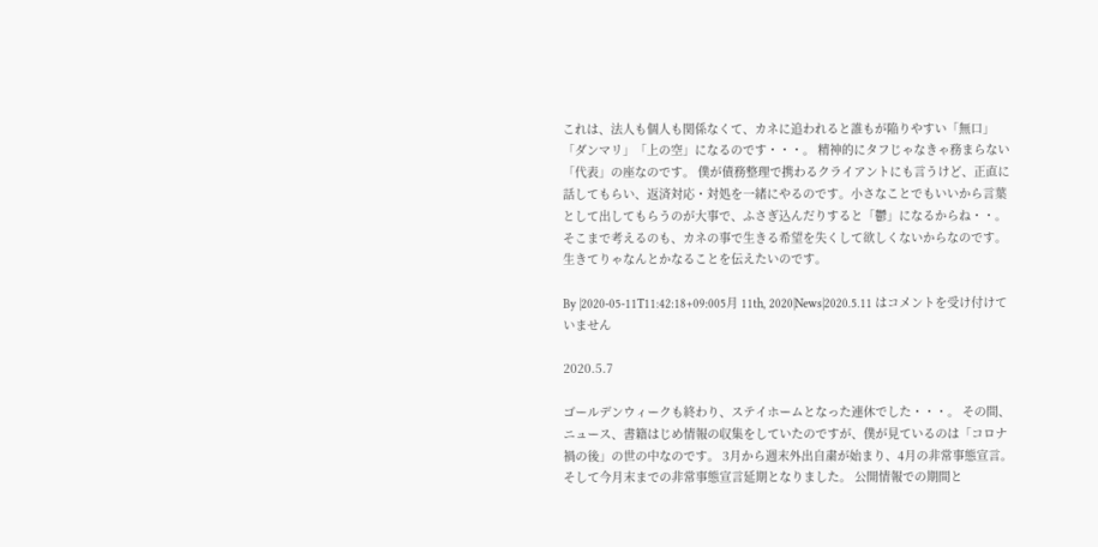これは、法人も個人も関係なくて、カネに追われると誰もが陥りやすい「無口」「ダンマリ」「上の空」になるのです・・・。 精神的にタフじゃなきゃ務まらない「代表」の座なのです。 僕が債務整理で携わるクライアントにも言うけど、正直に話してもらい、返済対応・対処を一緒にやるのです。小さなことでもいいから言葉として出してもらうのが大事で、ふさぎ込んだりすると「鬱」になるからね・・。 そこまで考えるのも、カネの事で生きる希望を失くして欲しくないからなのです。 生きてりゃなんとかなることを伝えたいのです。

By |2020-05-11T11:42:18+09:005月 11th, 2020|News|2020.5.11 はコメントを受け付けていません

2020.5.7

ゴールデンウィークも終わり、ステイホームとなった連休でした・・・。 その間、ニュース、書籍はじめ情報の収集をしていたのですが、僕が見ているのは「コロナ禍の後」の世の中なのです。 3月から週末外出自粛が始まり、4月の非常事態宣言。そして今月末までの非常事態宣言延期となりました。 公開情報での期間と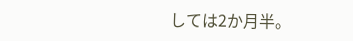しては2か月半。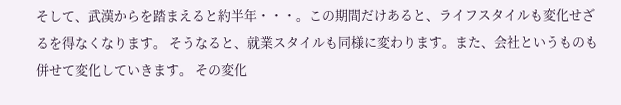そして、武漢からを踏まえると約半年・・・。この期間だけあると、ライフスタイルも変化せざるを得なくなります。 そうなると、就業スタイルも同様に変わります。また、会社というものも併せて変化していきます。 その変化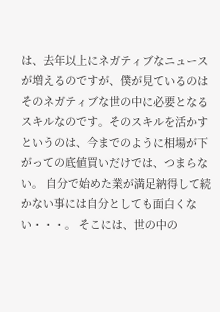は、去年以上にネガティブなニュースが増えるのですが、僕が見ているのはそのネガティブな世の中に必要となるスキルなのです。そのスキルを活かすというのは、今までのように相場が下がっての底値買いだけでは、つまらない。 自分で始めた業が満足納得して続かない事には自分としても面白くない・・・。 そこには、世の中の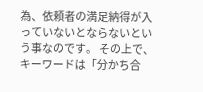為、依頼者の満足納得が入っていないとならないという事なのです。 その上で、キーワードは「分かち合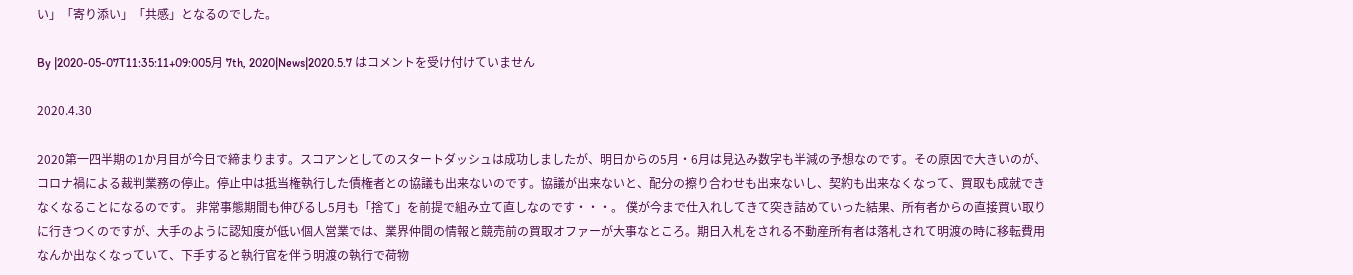い」「寄り添い」「共感」となるのでした。

By |2020-05-07T11:35:11+09:005月 7th, 2020|News|2020.5.7 はコメントを受け付けていません

2020.4.30

2020第一四半期の1か月目が今日で締まります。スコアンとしてのスタートダッシュは成功しましたが、明日からの5月・6月は見込み数字も半減の予想なのです。その原因で大きいのが、コロナ禍による裁判業務の停止。停止中は抵当権執行した債権者との協議も出来ないのです。協議が出来ないと、配分の擦り合わせも出来ないし、契約も出来なくなって、買取も成就できなくなることになるのです。 非常事態期間も伸びるし5月も「捨て」を前提で組み立て直しなのです・・・。 僕が今まで仕入れしてきて突き詰めていった結果、所有者からの直接買い取りに行きつくのですが、大手のように認知度が低い個人営業では、業界仲間の情報と競売前の買取オファーが大事なところ。期日入札をされる不動産所有者は落札されて明渡の時に移転費用なんか出なくなっていて、下手すると執行官を伴う明渡の執行で荷物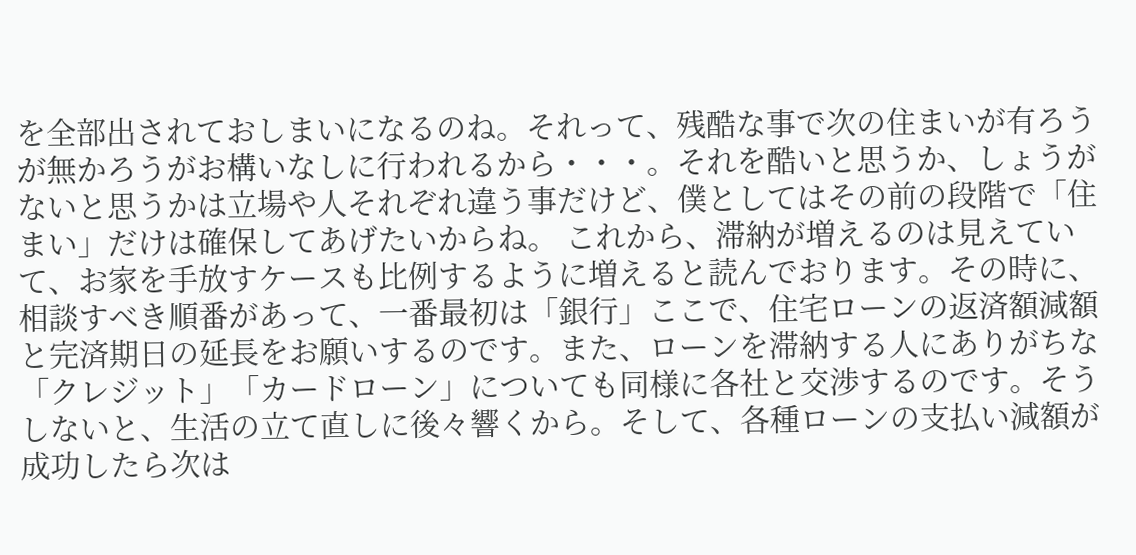を全部出されておしまいになるのね。それって、残酷な事で次の住まいが有ろうが無かろうがお構いなしに行われるから・・・。それを酷いと思うか、しょうがないと思うかは立場や人それぞれ違う事だけど、僕としてはその前の段階で「住まい」だけは確保してあげたいからね。 これから、滞納が増えるのは見えていて、お家を手放すケースも比例するように増えると読んでおります。その時に、相談すべき順番があって、一番最初は「銀行」ここで、住宅ローンの返済額減額と完済期日の延長をお願いするのです。また、ローンを滞納する人にありがちな「クレジット」「カードローン」についても同様に各社と交渉するのです。そうしないと、生活の立て直しに後々響くから。そして、各種ローンの支払い減額が成功したら次は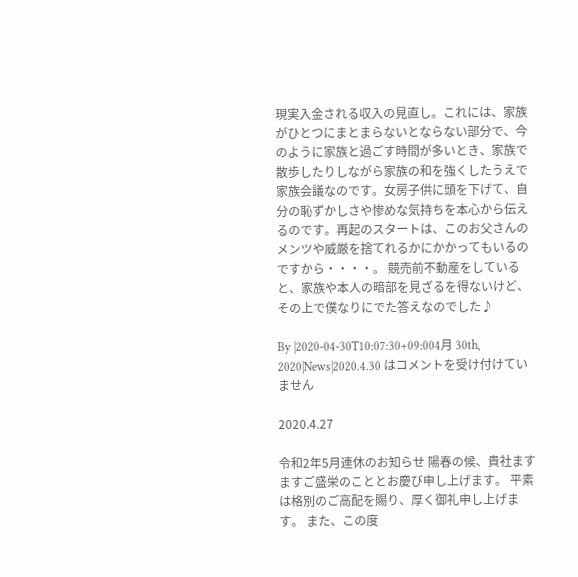現実入金される収入の見直し。これには、家族がひとつにまとまらないとならない部分で、今のように家族と過ごす時間が多いとき、家族で散歩したりしながら家族の和を強くしたうえで家族会議なのです。女房子供に頭を下げて、自分の恥ずかしさや惨めな気持ちを本心から伝えるのです。再起のスタートは、このお父さんのメンツや威厳を捨てれるかにかかってもいるのですから・・・・。 競売前不動産をしていると、家族や本人の暗部を見ざるを得ないけど、その上で僕なりにでた答えなのでした♪

By |2020-04-30T10:07:30+09:004月 30th, 2020|News|2020.4.30 はコメントを受け付けていません

2020.4.27

令和2年5月連休のお知らせ 陽春の候、貴社ますますご盛栄のこととお慶び申し上げます。 平素は格別のご高配を賜り、厚く御礼申し上げます。 また、この度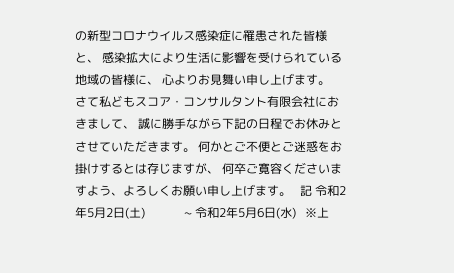の新型コロナウイルス感染症に罹患された皆様と、 感染拡大により生活に影響を受けられている地域の皆様に、 心よりお見舞い申し上げます。   さて私どもスコア・コンサルタント有限会社におきまして、 誠に勝手ながら下記の日程でお休みとさせていただきます。 何かとご不便とご迷惑をお掛けするとは存じますが、 何卒ご寛容くださいますよう、よろしくお願い申し上げます。   記 令和2年5月2日(土)             ~ 令和2年5月6日(水)   ※上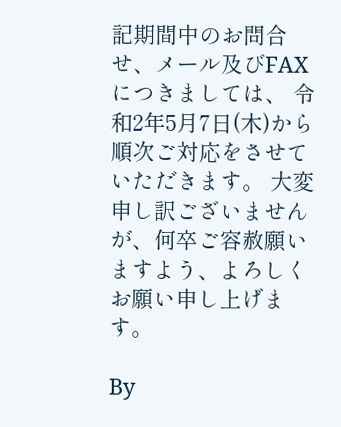記期間中のお問合せ、メール及びFAXにつきましては、 令和2年5月7日(木)から順次ご対応をさせていただきます。 大変申し訳ございませんが、何卒ご容赦願いますよう、よろしくお願い申し上げます。

By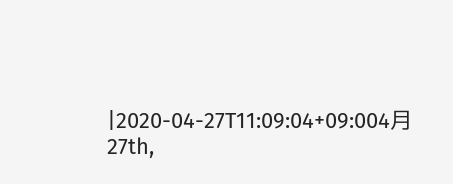|2020-04-27T11:09:04+09:004月 27th,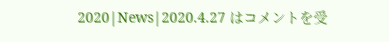2020|News|2020.4.27 はコメントを受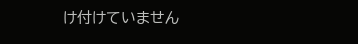け付けていません